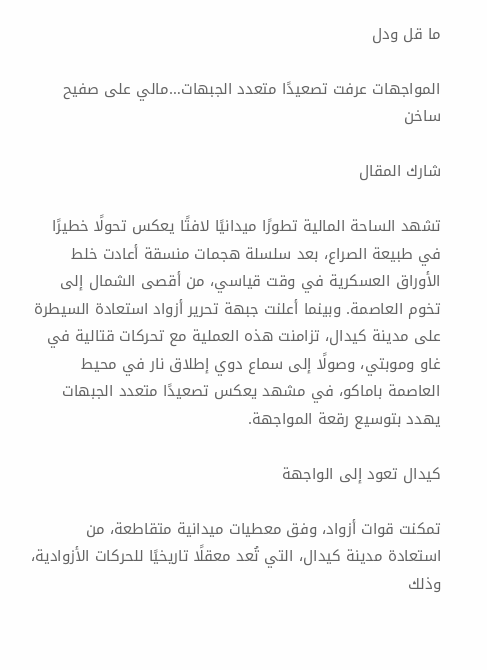ما قل ودل

المواجهات عرفت تصعيدًا متعدد الجبهات…مالي على صفيح ساخن

شارك المقال

تشهد الساحة المالية تطورًا ميدانيًا لافتًا يعكس تحولًا خطيرًا في طبيعة الصراع، بعد سلسلة هجمات منسقة أعادت خلط الأوراق العسكرية في وقت قياسي، من أقصى الشمال إلى تخوم العاصمة. وبينما أعلنت جبهة تحرير أزواد استعادة السيطرة على مدينة كيدال، تزامنت هذه العملية مع تحركات قتالية في غاو وموبتي، وصولًا إلى سماع دوي إطلاق نار في محيط العاصمة باماكو، في مشهد يعكس تصعيدًا متعدد الجبهات يهدد بتوسيع رقعة المواجهة.

كيدال تعود إلى الواجهة

تمكنت قوات أزواد، وفق معطيات ميدانية متقاطعة، من استعادة مدينة كيدال، التي تُعد معقلًا تاريخيًا للحركات الأزوادية، وذلك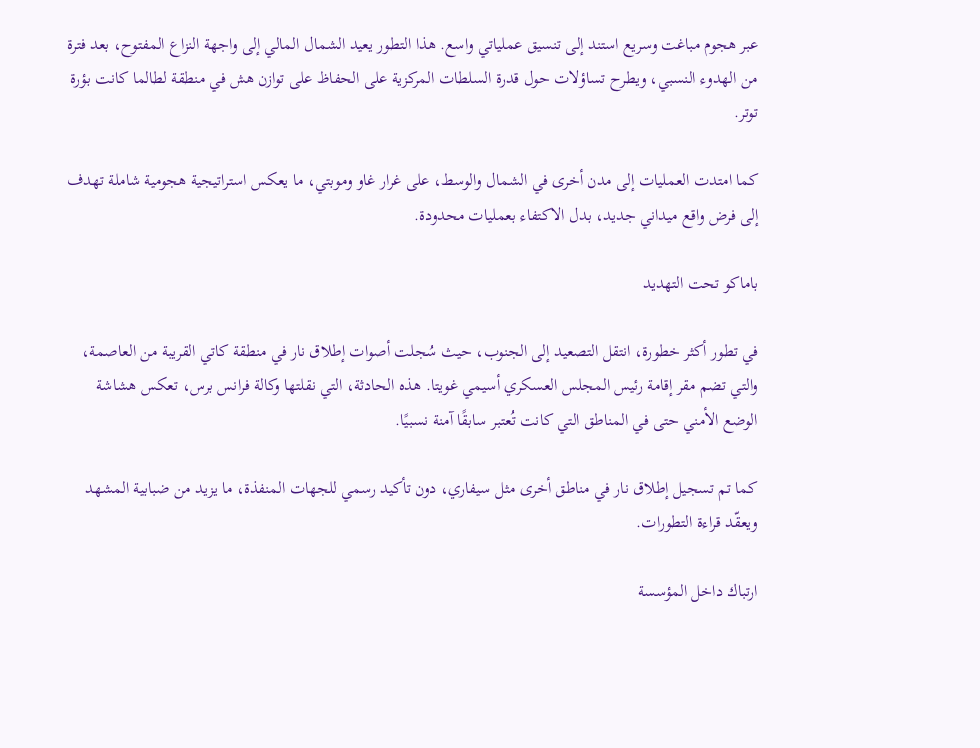عبر هجوم مباغت وسريع استند إلى تنسيق عملياتي واسع. هذا التطور يعيد الشمال المالي إلى واجهة النزاع المفتوح، بعد فترة من الهدوء النسبي، ويطرح تساؤلات حول قدرة السلطات المركزية على الحفاظ على توازن هش في منطقة لطالما كانت بؤرة توتر.

كما امتدت العمليات إلى مدن أخرى في الشمال والوسط، على غرار غاو وموبتي، ما يعكس استراتيجية هجومية شاملة تهدف إلى فرض واقع ميداني جديد، بدل الاكتفاء بعمليات محدودة.

باماكو تحت التهديد

في تطور أكثر خطورة، انتقل التصعيد إلى الجنوب، حيث سُجلت أصوات إطلاق نار في منطقة كاتي القريبة من العاصمة، والتي تضم مقر إقامة رئيس المجلس العسكري أسيمي غويتا. هذه الحادثة، التي نقلتها وكالة فرانس برس، تعكس هشاشة الوضع الأمني حتى في المناطق التي كانت تُعتبر سابقًا آمنة نسبيًا.

كما تم تسجيل إطلاق نار في مناطق أخرى مثل سيفاري، دون تأكيد رسمي للجهات المنفذة، ما يزيد من ضبابية المشهد ويعقّد قراءة التطورات.

ارتباك داخل المؤسسة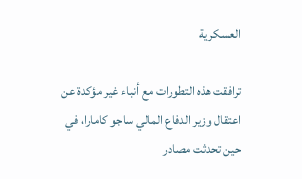العسكرية

ترافقت هذه التطورات مع أنباء غير مؤكدة عن اعتقال وزير الدفاع المالي ساجو كامارا، في حين تحدثت مصادر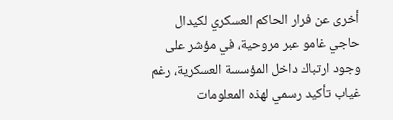أخرى عن فرار الحاكم العسكري لكيدال حاجي غامو عبر مروحية، في مؤشر على وجود ارتباك داخل المؤسسة العسكرية، رغم غياب تأكيد رسمي لهذه المعلومات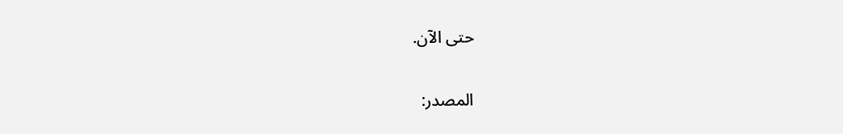حتى الآن.

المصدر: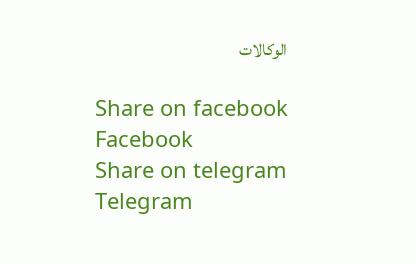الوكالات

Share on facebook
Facebook
Share on telegram
Telegram